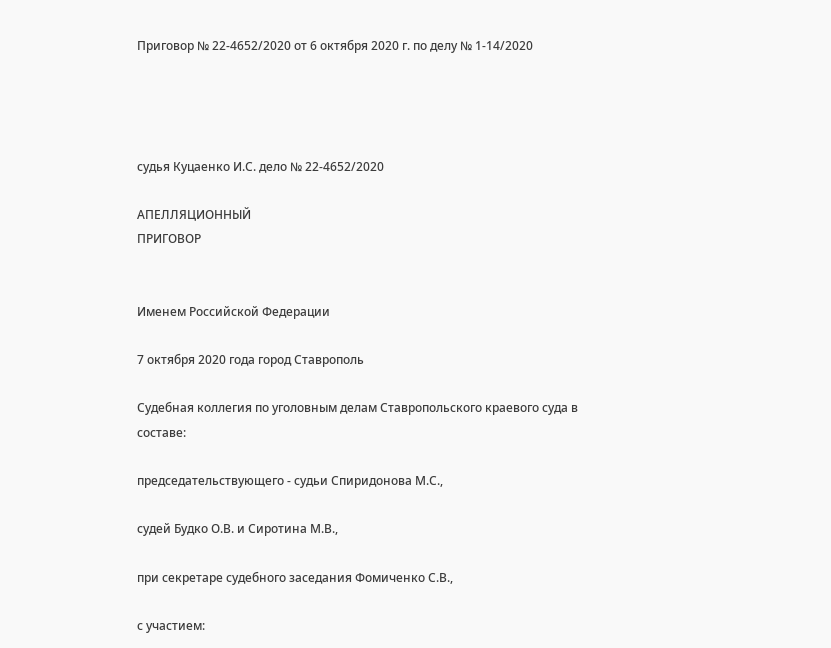Приговор № 22-4652/2020 от 6 октября 2020 г. по делу № 1-14/2020




судья Куцаенко И.С. дело № 22-4652/2020

АПЕЛЛЯЦИОННЫЙ
ПРИГОВОР


Именем Российской Федерации

7 октября 2020 года город Ставрополь

Судебная коллегия по уголовным делам Ставропольского краевого суда в составе:

председательствующего - судьи Спиридонова М.С.,

судей Будко О.В. и Сиротина М.В.,

при секретаре судебного заседания Фомиченко С.В.,

с участием: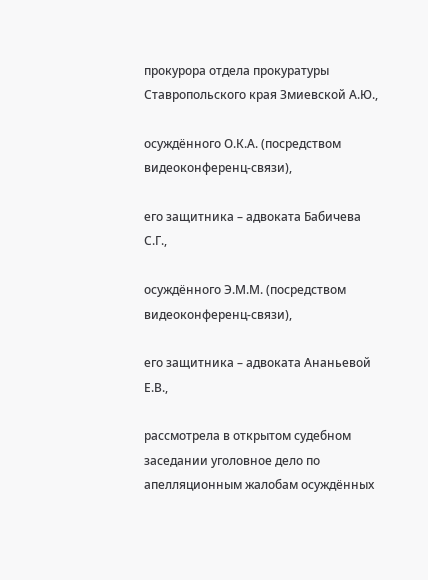прокурора отдела прокуратуры Ставропольского края Змиевской А.Ю.,

осуждённого О.К.А. (посредством видеоконференц-связи),

его защитника – адвоката Бабичева С.Г.,

осуждённого Э.М.М. (посредством видеоконференц-связи),

его защитника – адвоката Ананьевой Е.В.,

рассмотрела в открытом судебном заседании уголовное дело по апелляционным жалобам осуждённых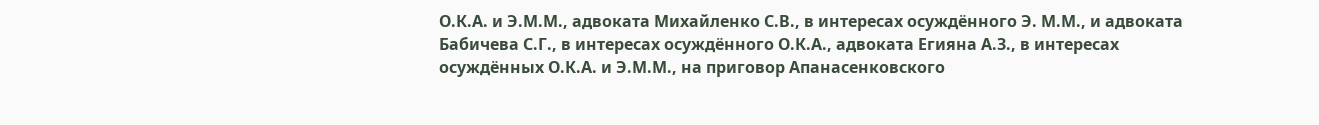О.К.А. и Э.М.М., адвоката Михайленко С.В., в интересах осуждённого Э. М.М., и адвоката Бабичева С.Г., в интересах осуждённого О.К.А., адвоката Егияна А.З., в интересах осуждённых О.К.А. и Э.М.М., на приговор Апанасенковского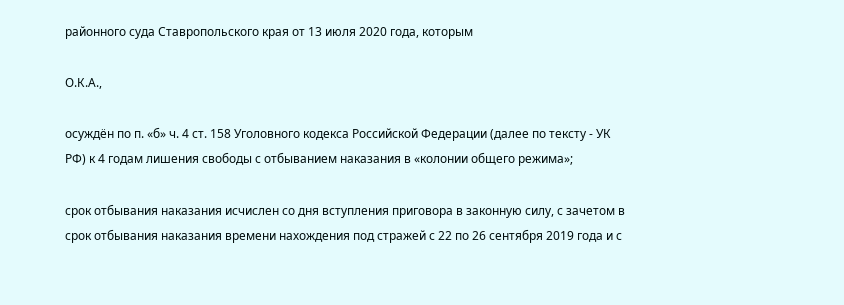районного суда Ставропольского края от 13 июля 2020 года, которым

О.К.А.,

осуждён по п. «б» ч. 4 ст. 158 Уголовного кодекса Российской Федерации (далее по тексту - УК РФ) к 4 годам лишения свободы с отбыванием наказания в «колонии общего режима»;

срок отбывания наказания исчислен со дня вступления приговора в законную силу, с зачетом в срок отбывания наказания времени нахождения под стражей с 22 по 26 сентября 2019 года и с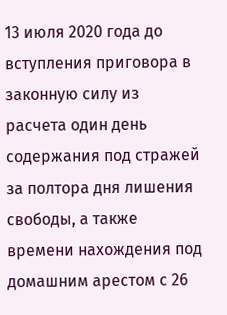13 июля 2020 года до вступления приговора в законную силу из расчета один день содержания под стражей за полтора дня лишения свободы, а также времени нахождения под домашним арестом с 26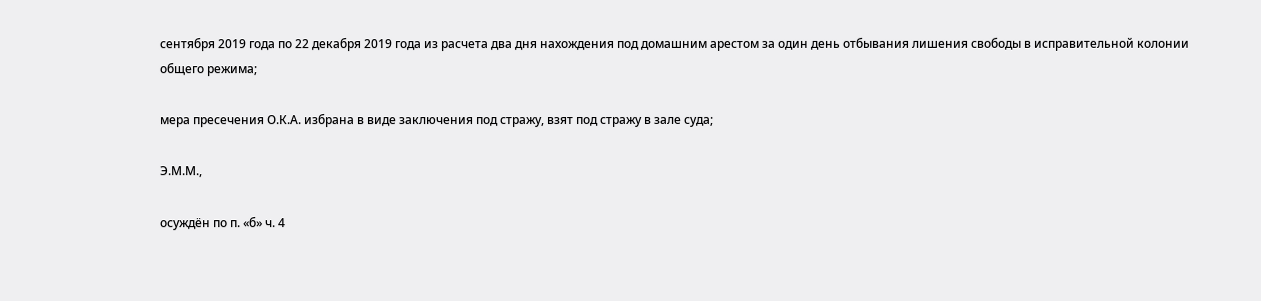сентября 2019 года по 22 декабря 2019 года из расчета два дня нахождения под домашним арестом за один день отбывания лишения свободы в исправительной колонии общего режима;

мера пресечения О.К.А. избрана в виде заключения под стражу, взят под стражу в зале суда;

Э.М.М.,

осуждён по п. «б» ч. 4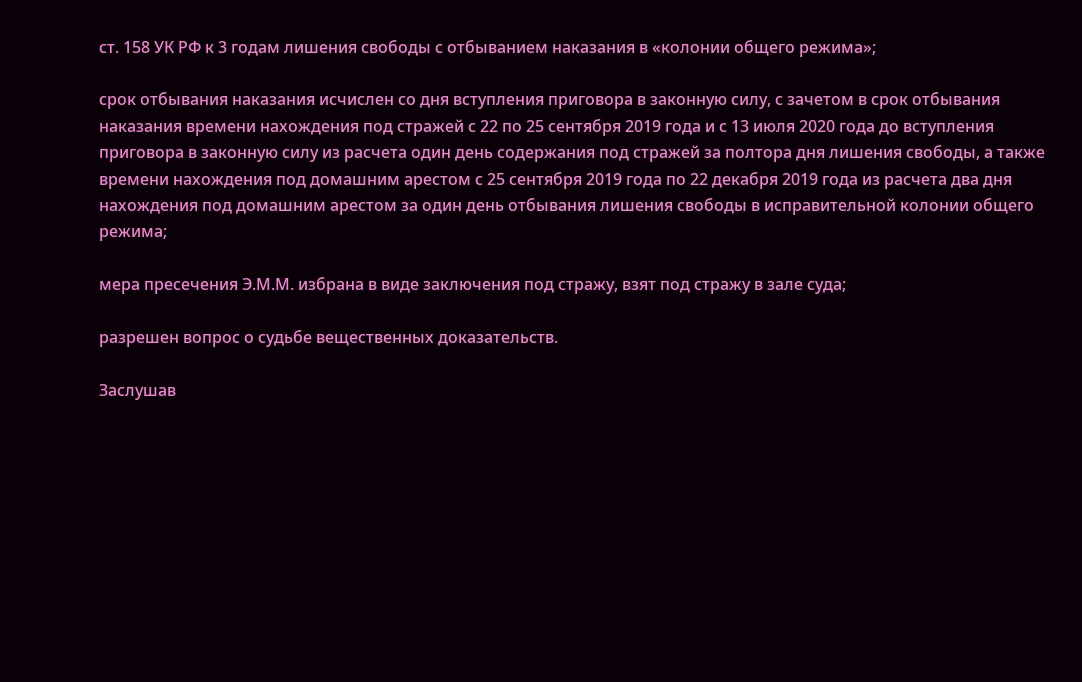ст. 158 УК РФ к 3 годам лишения свободы с отбыванием наказания в «колонии общего режима»;

срок отбывания наказания исчислен со дня вступления приговора в законную силу, с зачетом в срок отбывания наказания времени нахождения под стражей с 22 по 25 сентября 2019 года и с 13 июля 2020 года до вступления приговора в законную силу из расчета один день содержания под стражей за полтора дня лишения свободы, а также времени нахождения под домашним арестом с 25 сентября 2019 года по 22 декабря 2019 года из расчета два дня нахождения под домашним арестом за один день отбывания лишения свободы в исправительной колонии общего режима;

мера пресечения Э.М.М. избрана в виде заключения под стражу, взят под стражу в зале суда;

разрешен вопрос о судьбе вещественных доказательств.

Заслушав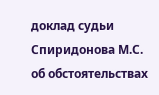доклад судьи Спиридонова М.С. об обстоятельствах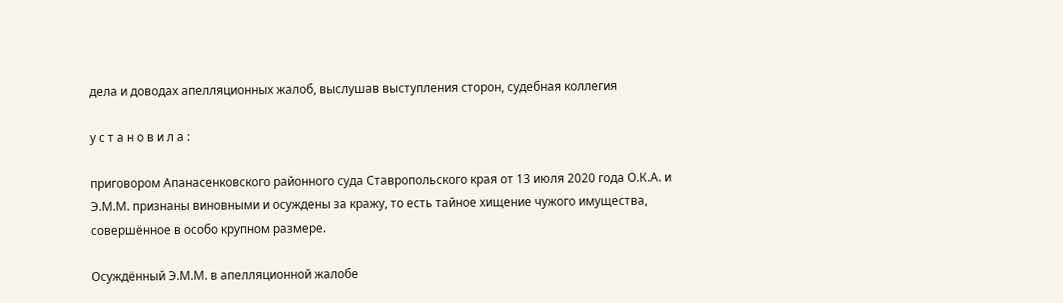дела и доводах апелляционных жалоб, выслушав выступления сторон, судебная коллегия

у с т а н о в и л а :

приговором Апанасенковского районного суда Ставропольского края от 13 июля 2020 года О.К.А. и Э.М.М. признаны виновными и осуждены за кражу, то есть тайное хищение чужого имущества, совершённое в особо крупном размере.

Осуждённый Э.М.М. в апелляционной жалобе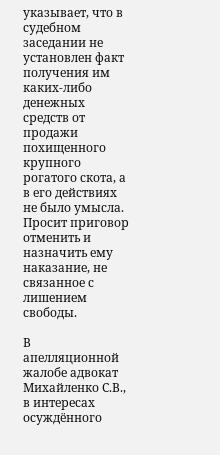указывает, что в судебном заседании не установлен факт получения им каких-либо денежных средств от продажи похищенного крупного рогатого скота, а в его действиях не было умысла. Просит приговор отменить и назначить ему наказание, не связанное с лишением свободы.

В апелляционной жалобе адвокат Михайленко С.В., в интересах осуждённого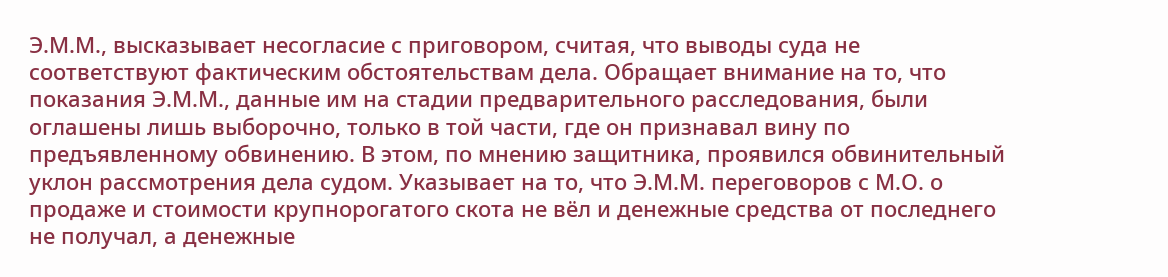Э.М.М., высказывает несогласие с приговором, считая, что выводы суда не соответствуют фактическим обстоятельствам дела. Обращает внимание на то, что показания Э.М.М., данные им на стадии предварительного расследования, были оглашены лишь выборочно, только в той части, где он признавал вину по предъявленному обвинению. В этом, по мнению защитника, проявился обвинительный уклон рассмотрения дела судом. Указывает на то, что Э.М.М. переговоров с М.О. о продаже и стоимости крупнорогатого скота не вёл и денежные средства от последнего не получал, а денежные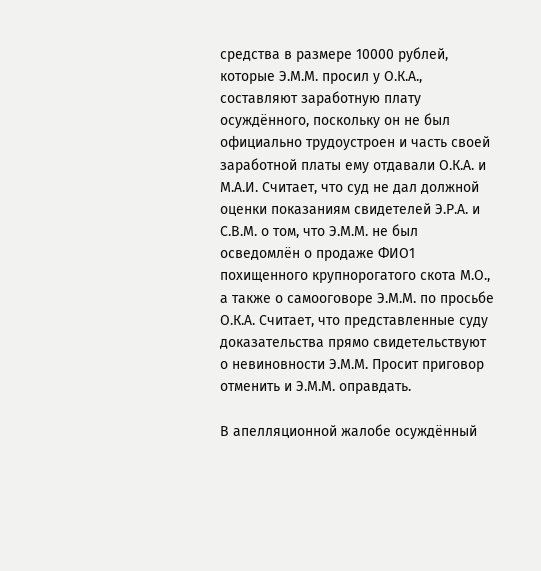средства в размере 10000 рублей, которые Э.М.М. просил у О.К.А., составляют заработную плату осуждённого, поскольку он не был официально трудоустроен и часть своей заработной платы ему отдавали О.К.А. и М.А.И. Считает, что суд не дал должной оценки показаниям свидетелей Э.Р.А. и С.В.М. о том, что Э.М.М. не был осведомлён о продаже ФИО1 похищенного крупнорогатого скота М.О., а также о самооговоре Э.М.М. по просьбе О.К.А. Считает, что представленные суду доказательства прямо свидетельствуют о невиновности Э.М.М. Просит приговор отменить и Э.М.М. оправдать.

В апелляционной жалобе осуждённый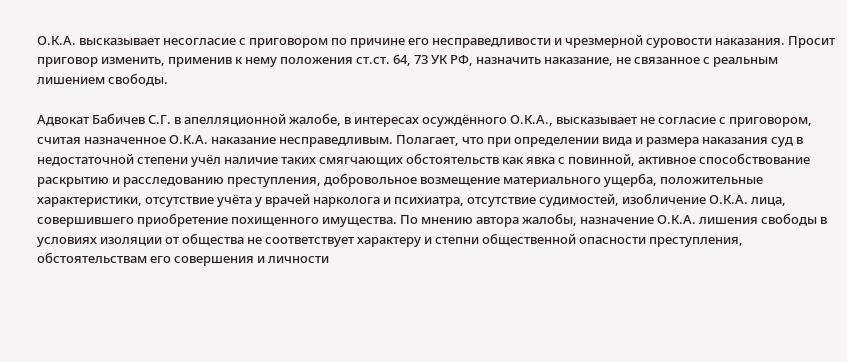О.К.А. высказывает несогласие с приговором по причине его несправедливости и чрезмерной суровости наказания. Просит приговор изменить, применив к нему положения ст.ст. 64, 73 УК РФ, назначить наказание, не связанное с реальным лишением свободы.

Адвокат Бабичев С.Г. в апелляционной жалобе, в интересах осуждённого О.К.А., высказывает не согласие с приговором, считая назначенное О.К.А. наказание несправедливым. Полагает, что при определении вида и размера наказания суд в недостаточной степени учёл наличие таких смягчающих обстоятельств как явка с повинной, активное способствование раскрытию и расследованию преступления, добровольное возмещение материального ущерба, положительные характеристики, отсутствие учёта у врачей нарколога и психиатра, отсутствие судимостей, изобличение О.К.А. лица, совершившего приобретение похищенного имущества. По мнению автора жалобы, назначение О.К.А. лишения свободы в условиях изоляции от общества не соответствует характеру и степни общественной опасности преступления, обстоятельствам его совершения и личности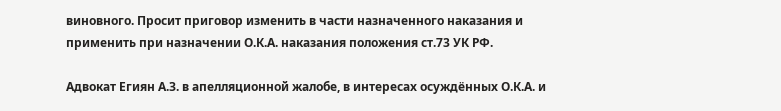виновного. Просит приговор изменить в части назначенного наказания и применить при назначении О.К.А. наказания положения ст.73 УК РФ.

Адвокат Егиян А.З. в апелляционной жалобе, в интересах осуждённых О.К.А. и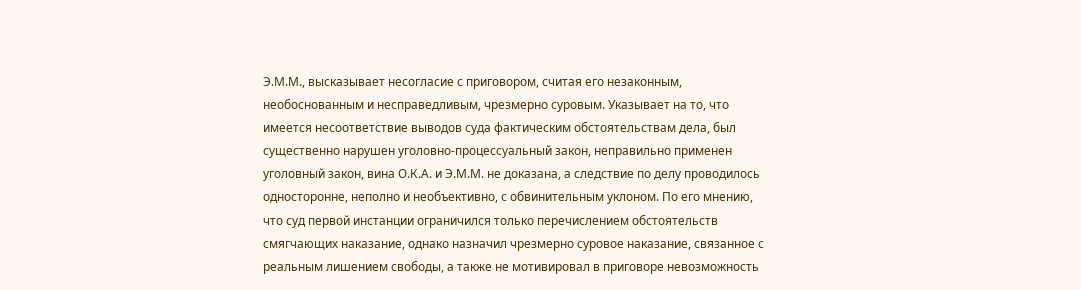Э.М.М., высказывает несогласие с приговором, считая его незаконным, необоснованным и несправедливым, чрезмерно суровым. Указывает на то, что имеется несоответствие выводов суда фактическим обстоятельствам дела, был существенно нарушен уголовно-процессуальный закон, неправильно применен уголовный закон, вина О.К.А. и Э.М.М. не доказана, а следствие по делу проводилось односторонне, неполно и необъективно, с обвинительным уклоном. По его мнению, что суд первой инстанции ограничился только перечислением обстоятельств смягчающих наказание, однако назначил чрезмерно суровое наказание, связанное с реальным лишением свободы, а также не мотивировал в приговоре невозможность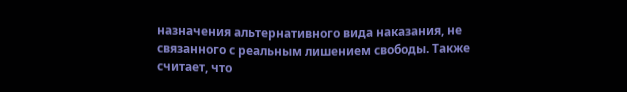назначения альтернативного вида наказания, не связанного с реальным лишением свободы. Также считает, что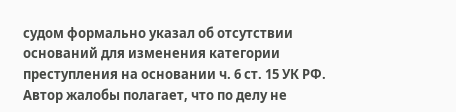судом формально указал об отсутствии оснований для изменения категории преступления на основании ч. 6 ст. 15 УК РФ. Автор жалобы полагает, что по делу не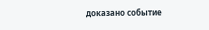доказано событие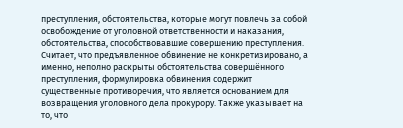преступления, обстоятельства, которые могут повлечь за собой освобождение от уголовной ответственности и наказания, обстоятельства, способствовавшие совершению преступления. Считает, что предъявленное обвинение не конкретизировано, а именно, неполно раскрыты обстоятельства совершённого преступления, формулировка обвинения содержит существенные противоречия, что является основанием для возвращения уголовного дела прокурору. Также указывает на то, что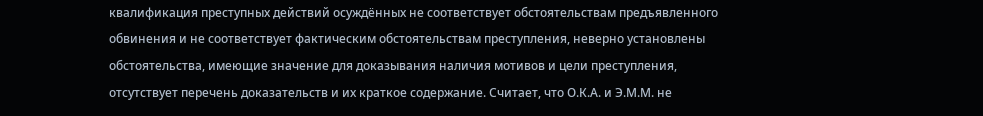квалификация преступных действий осуждённых не соответствует обстоятельствам предъявленного обвинения и не соответствует фактическим обстоятельствам преступления, неверно установлены обстоятельства, имеющие значение для доказывания наличия мотивов и цели преступления, отсутствует перечень доказательств и их краткое содержание. Считает, что О.К.А. и Э.М.М. не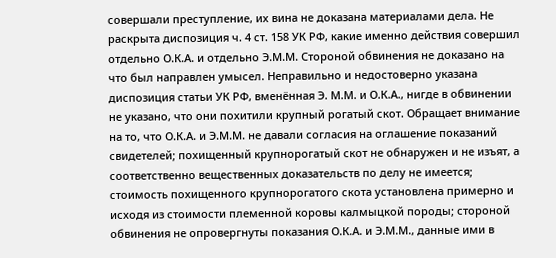совершали преступление, их вина не доказана материалами дела. Не раскрыта диспозиция ч. 4 ст. 158 УК РФ, какие именно действия совершил отдельно О.К.А. и отдельно Э.М.М. Стороной обвинения не доказано на что был направлен умысел. Неправильно и недостоверно указана диспозиция статьи УК РФ, вменённая Э. М.М. и О.К.А., нигде в обвинении не указано, что они похитили крупный рогатый скот. Обращает внимание на то, что О.К.А. и Э.М.М. не давали согласия на оглашение показаний свидетелей; похищенный крупнорогатый скот не обнаружен и не изъят, а соответственно вещественных доказательств по делу не имеется; стоимость похищенного крупнорогатого скота установлена примерно и исходя из стоимости племенной коровы калмыцкой породы; стороной обвинения не опровергнуты показания О.К.А. и Э.М.М., данные ими в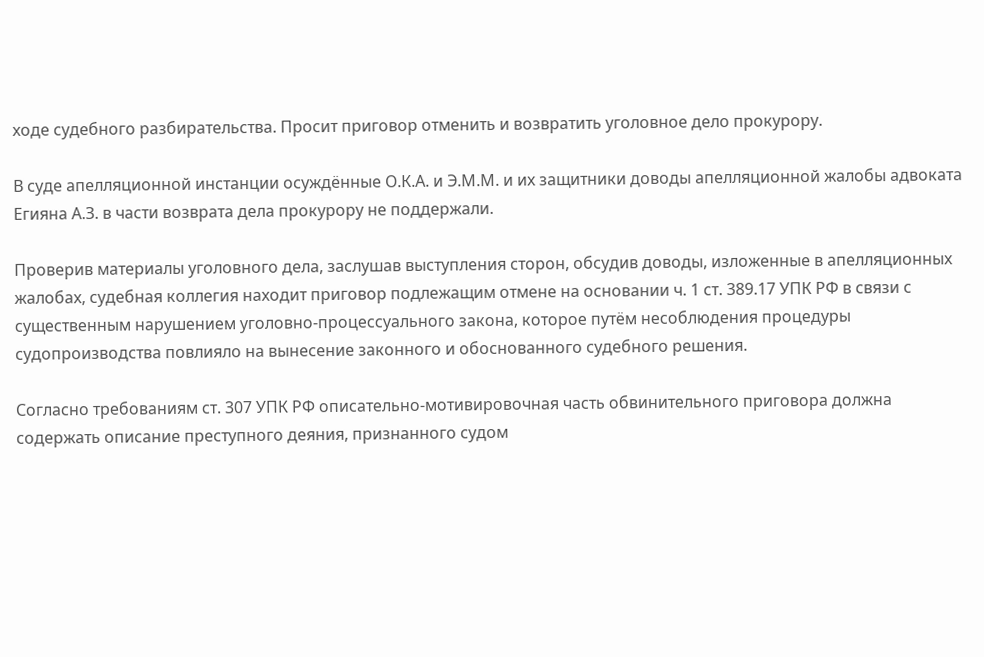ходе судебного разбирательства. Просит приговор отменить и возвратить уголовное дело прокурору.

В суде апелляционной инстанции осуждённые О.К.А. и Э.М.М. и их защитники доводы апелляционной жалобы адвоката Егияна А.З. в части возврата дела прокурору не поддержали.

Проверив материалы уголовного дела, заслушав выступления сторон, обсудив доводы, изложенные в апелляционных жалобах, судебная коллегия находит приговор подлежащим отмене на основании ч. 1 ст. 389.17 УПК РФ в связи с существенным нарушением уголовно-процессуального закона, которое путём несоблюдения процедуры судопроизводства повлияло на вынесение законного и обоснованного судебного решения.

Согласно требованиям ст. 307 УПК РФ описательно-мотивировочная часть обвинительного приговора должна содержать описание преступного деяния, признанного судом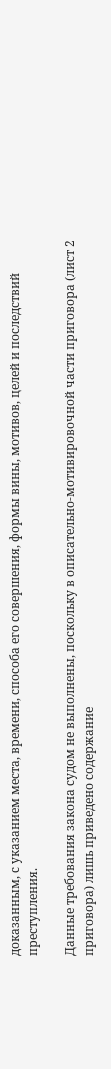доказанным, с указанием места, времени, способа его совершения, формы вины, мотивов, целей и последствий преступления.

Данные требования закона судом не выполнены, поскольку в описательно-мотивировочной части приговора (лист 2 приговора) лишь приведено содержание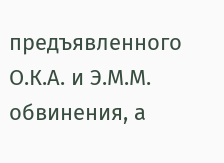предъявленного О.К.А. и Э.М.М. обвинения, а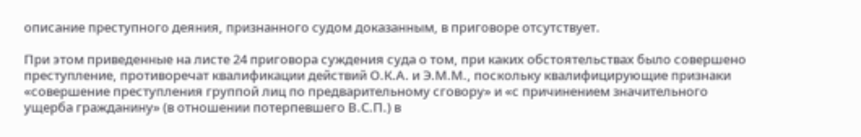описание преступного деяния, признанного судом доказанным, в приговоре отсутствует.

При этом приведенные на листе 24 приговора суждения суда о том, при каких обстоятельствах было совершено преступление, противоречат квалификации действий О.К.А. и Э.М.М., поскольку квалифицирующие признаки «совершение преступления группой лиц по предварительному сговору» и «с причинением значительного ущерба гражданину» (в отношении потерпевшего В.С.П.) в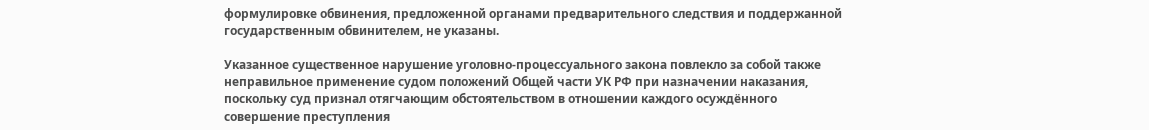формулировке обвинения, предложенной органами предварительного следствия и поддержанной государственным обвинителем, не указаны.

Указанное существенное нарушение уголовно-процессуального закона повлекло за собой также неправильное применение судом положений Общей части УК РФ при назначении наказания, поскольку суд признал отягчающим обстоятельством в отношении каждого осуждённого совершение преступления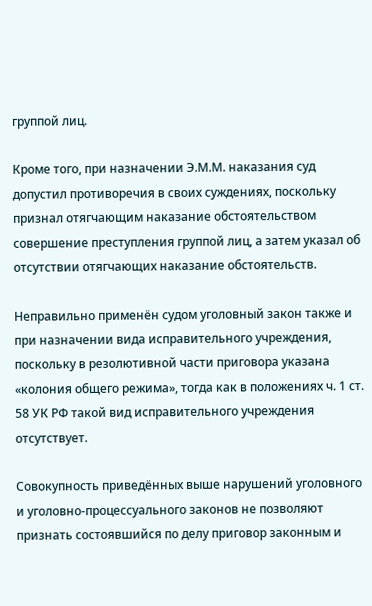группой лиц.

Кроме того, при назначении Э.М.М. наказания суд допустил противоречия в своих суждениях, поскольку признал отягчающим наказание обстоятельством совершение преступления группой лиц, а затем указал об отсутствии отягчающих наказание обстоятельств.

Неправильно применён судом уголовный закон также и при назначении вида исправительного учреждения, поскольку в резолютивной части приговора указана «колония общего режима», тогда как в положениях ч. 1 ст. 58 УК РФ такой вид исправительного учреждения отсутствует.

Совокупность приведённых выше нарушений уголовного и уголовно-процессуального законов не позволяют признать состоявшийся по делу приговор законным и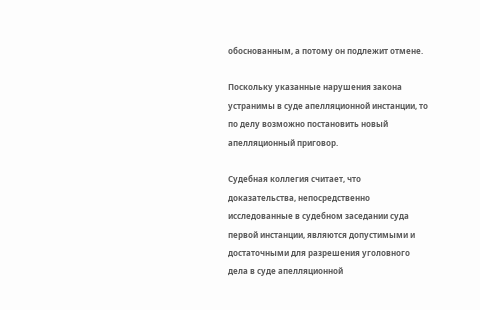обоснованным, а потому он подлежит отмене.

Поскольку указанные нарушения закона устранимы в суде апелляционной инстанции, то по делу возможно постановить новый апелляционный приговор.

Судебная коллегия считает, что доказательства, непосредственно исследованные в судебном заседании суда первой инстанции, являются допустимыми и достаточными для разрешения уголовного дела в суде апелляционной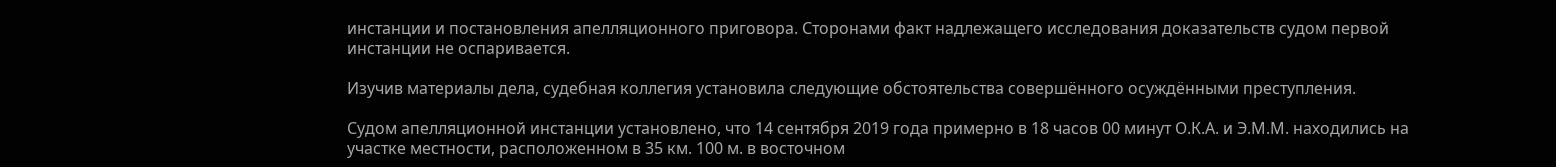инстанции и постановления апелляционного приговора. Сторонами факт надлежащего исследования доказательств судом первой инстанции не оспаривается.

Изучив материалы дела, судебная коллегия установила следующие обстоятельства совершённого осуждёнными преступления.

Судом апелляционной инстанции установлено, что 14 сентября 2019 года примерно в 18 часов 00 минут О.К.А. и Э.М.М. находились на участке местности, расположенном в 35 км. 100 м. в восточном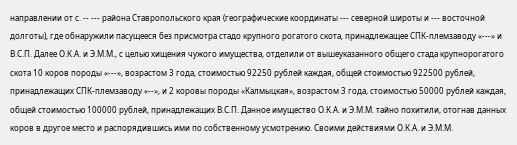направлении от с. -- --- района Ставропольского края (географические координаты --- северной широты и --- восточной долготы), где обнаружили пасущееся без присмотра стадо крупного рогатого скота, принадлежащее СПК-племзаводу «---» и В.С.П. Далее О.К.А. и Э.М.М., с целью хищения чужого имущества, отделили от вышеуказанного общего стада крупнорогатого скота 10 коров породы «---», возрастом 3 года, стоимостью 92250 рублей каждая, общей стоимостью 922500 рублей, принадлежащих СПК-племзаводу «--», и 2 коровы породы «Калмыцкая», возрастом 3 года, стоимостью 50000 рублей каждая, общей стоимостью 100000 рублей, принадлежащих В.С.П. Данное имущество О.К.А. и Э.М.М. тайно похитили, отогнав данных коров в другое место и распорядившись ими по собственному усмотрению. Своими действиями О.К.А. и Э.М.М.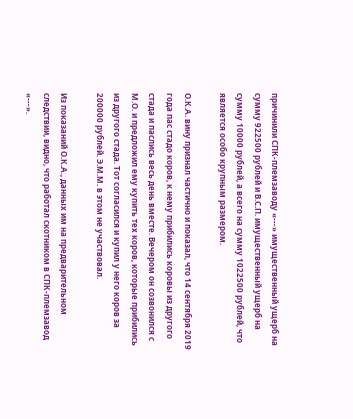причинили СПК-племзаводу «---» имущественный ущерб на сумму 922500 рублей и В.С.П. имущественный ущерб на сумму 10000 рублей, а всего на сумму 1022500 рублей, что является особо крупным размером.

О.К.А. вину признал частично и показал, что 14 сентября 2019 года пас стадо коров, к нему прибились коровы из другого стада и паслись весь день вместе. Вечером он созвонился с М.О. и предложил ему купить тех коров, которые прибились из другого стада. Тот согласился и купил у него коров за 200000 рублей. Э.М.М. в этом не участвовал.

Из показаний О.К.А., данных им на предварительном следствии, видно, что работал скотником в СПК-племзавод «---».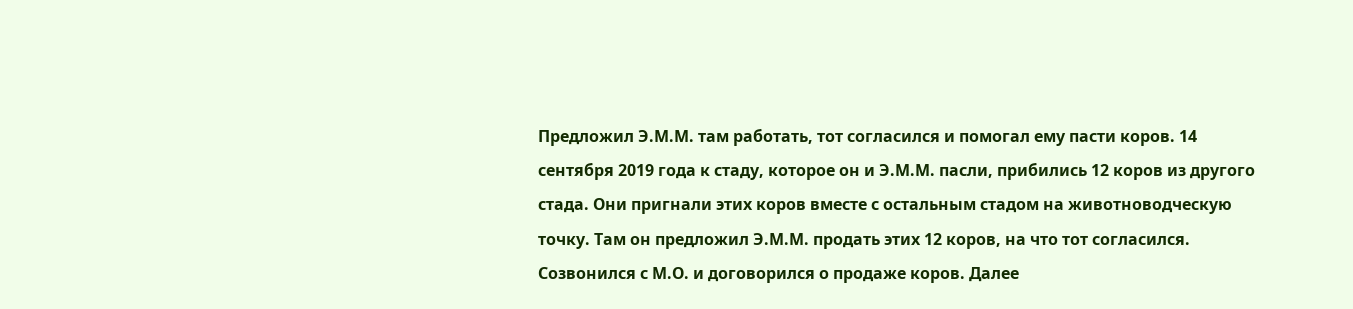Предложил Э.М.М. там работать, тот согласился и помогал ему пасти коров. 14 сентября 2019 года к стаду, которое он и Э.М.М. пасли, прибились 12 коров из другого стада. Они пригнали этих коров вместе с остальным стадом на животноводческую точку. Там он предложил Э.М.М. продать этих 12 коров, на что тот согласился. Созвонился с М.О. и договорился о продаже коров. Далее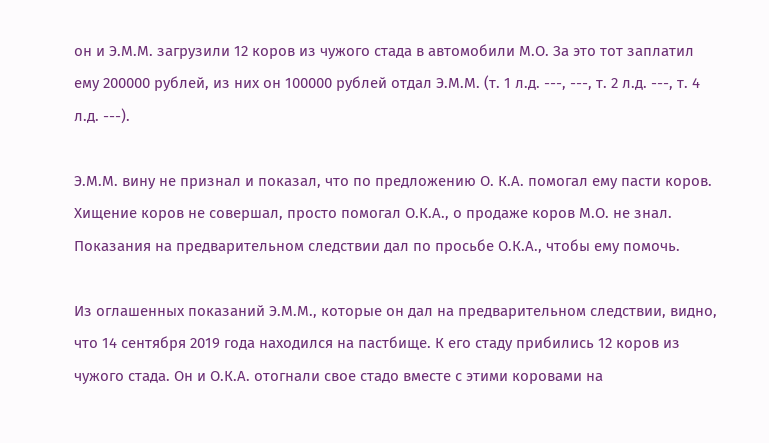он и Э.М.М. загрузили 12 коров из чужого стада в автомобили М.О. За это тот заплатил ему 200000 рублей, из них он 100000 рублей отдал Э.М.М. (т. 1 л.д. ---, ---, т. 2 л.д. ---, т. 4 л.д. ---).

Э.М.М. вину не признал и показал, что по предложению О. К.А. помогал ему пасти коров. Хищение коров не совершал, просто помогал О.К.А., о продаже коров М.О. не знал. Показания на предварительном следствии дал по просьбе О.К.А., чтобы ему помочь.

Из оглашенных показаний Э.М.М., которые он дал на предварительном следствии, видно, что 14 сентября 2019 года находился на пастбище. К его стаду прибились 12 коров из чужого стада. Он и О.К.А. отогнали свое стадо вместе с этими коровами на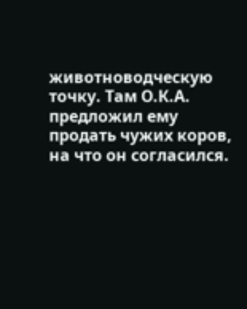животноводческую точку. Там О.К.А. предложил ему продать чужих коров, на что он согласился.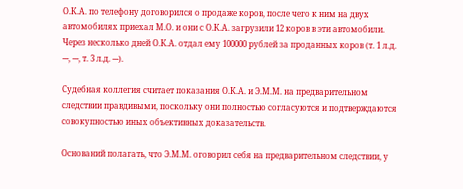О.К.А. по телефону договорился о продаже коров, после чего к ним на двух автомобилях приехал М.О. и они с О.К.А. загрузили 12 коров в эти автомобили. Через несколько дней О.К.А. отдал ему 100000 рублей за проданных коров (т. 1 л.д. ---, ---, т. 3 л.д. ---).

Судебная коллегия считает показания О.К.А. и Э.М.М. на предварительном следствии правдивыми, поскольку они полностью согласуются и подтверждаются совокупностью иных объективных доказательств.

Оснований полагать, что Э.М.М. оговорил себя на предварительном следствии, у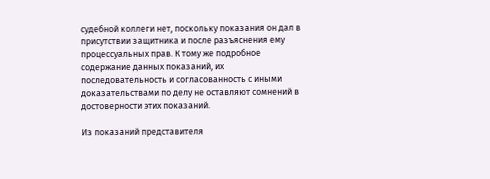судебной коллеги нет, поскольку показания он дал в присутствии защитника и после разъяснения ему процессуальных прав. К тому же подробное содержание данных показаний, их последовательность и согласованность с иными доказательствами по делу не оставляют сомнений в достоверности этих показаний.

Из показаний представителя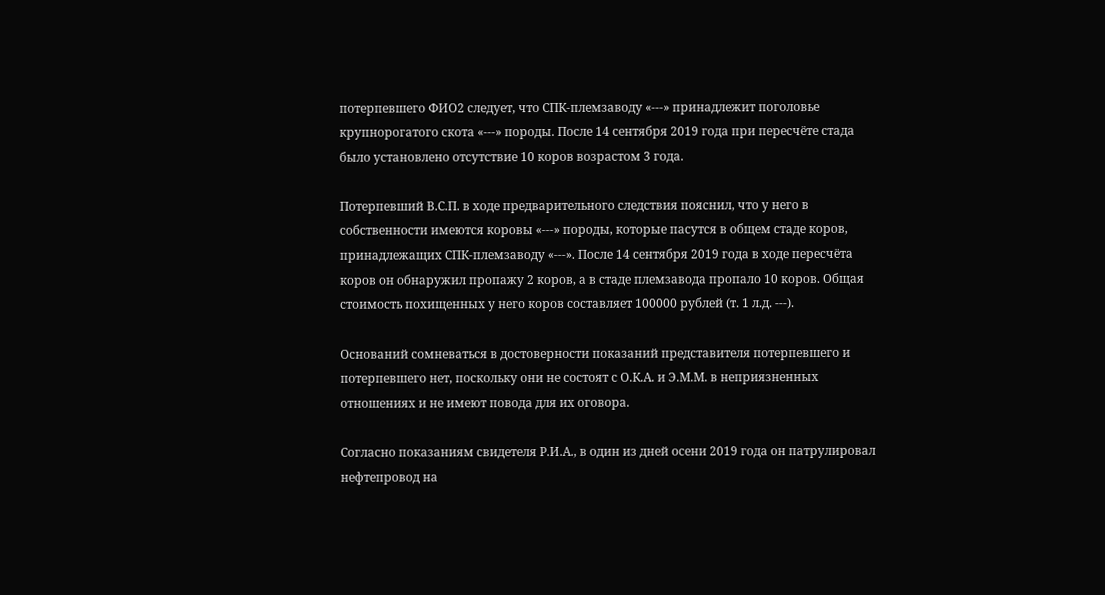потерпевшего ФИО2 следует, что СПК-племзаводу «---» принадлежит поголовье крупнорогатого скота «---» породы. После 14 сентября 2019 года при пересчёте стада было установлено отсутствие 10 коров возрастом 3 года.

Потерпевший В.С.П. в ходе предварительного следствия пояснил, что у него в собственности имеются коровы «---» породы, которые пасутся в общем стаде коров, принадлежащих СПК-племзаводу «---». После 14 сентября 2019 года в ходе пересчёта коров он обнаружил пропажу 2 коров, а в стаде племзавода пропало 10 коров. Общая стоимость похищенных у него коров составляет 100000 рублей (т. 1 л.д. ---).

Оснований сомневаться в достоверности показаний представителя потерпевшего и потерпевшего нет, поскольку они не состоят с О.К.А. и Э.М.М. в неприязненных отношениях и не имеют повода для их оговора.

Согласно показаниям свидетеля Р.И.А., в один из дней осени 2019 года он патрулировал нефтепровод на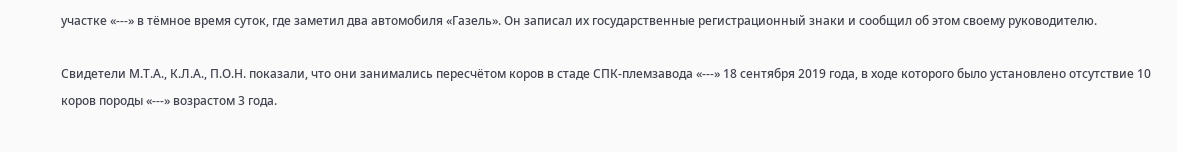участке «---» в тёмное время суток, где заметил два автомобиля «Газель». Он записал их государственные регистрационный знаки и сообщил об этом своему руководителю.

Свидетели М.Т.А., К.Л.А., П.О.Н. показали, что они занимались пересчётом коров в стаде СПК-племзавода «---» 18 сентября 2019 года, в ходе которого было установлено отсутствие 10 коров породы «---» возрастом 3 года.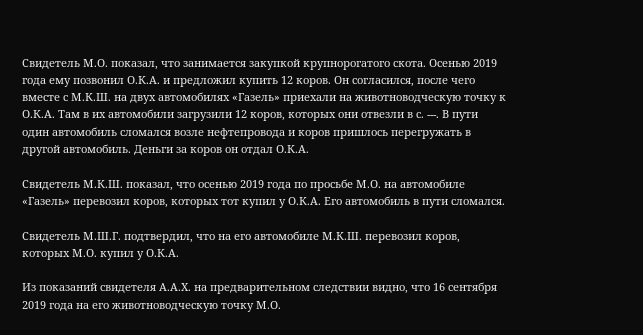Свидетель М.О. показал, что занимается закупкой крупнорогатого скота. Осенью 2019 года ему позвонил О.К.А. и предложил купить 12 коров. Он согласился, после чего вместе с М.К.Ш. на двух автомобилях «Газель» приехали на животноводческую точку к О.К.А. Там в их автомобили загрузили 12 коров, которых они отвезли в с. ---. В пути один автомобиль сломался возле нефтепровода и коров пришлось перегружать в другой автомобиль. Деньги за коров он отдал О.К.А.

Свидетель М.К.Ш. показал, что осенью 2019 года по просьбе М.О. на автомобиле «Газель» перевозил коров, которых тот купил у О.К.А. Его автомобиль в пути сломался.

Свидетель М.Ш.Г. подтвердил, что на его автомобиле М.К.Ш. перевозил коров, которых М.О. купил у О.К.А.

Из показаний свидетеля А.А.Х. на предварительном следствии видно, что 16 сентября 2019 года на его животноводческую точку М.О.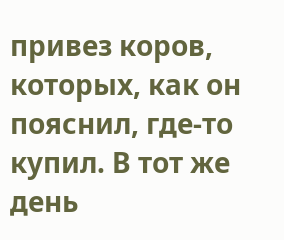привез коров, которых, как он пояснил, где-то купил. В тот же день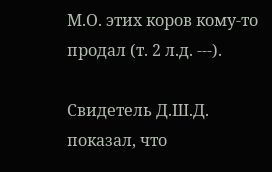М.О. этих коров кому-то продал (т. 2 л.д. ---).

Свидетель Д.Ш.Д. показал, что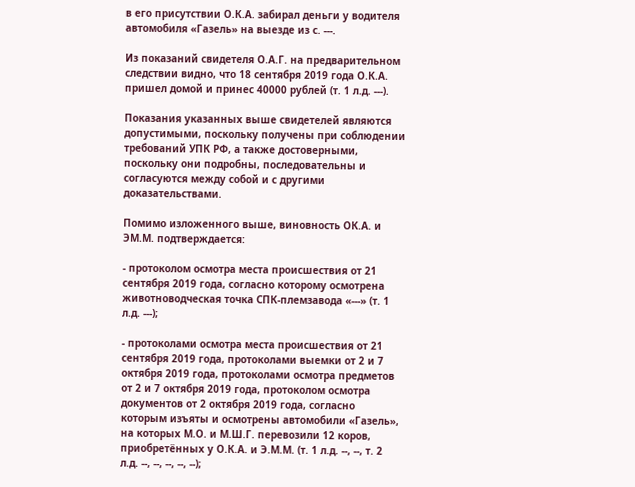в его присутствии О.К.А. забирал деньги у водителя автомобиля «Газель» на выезде из с. ---.

Из показаний свидетеля О.А.Г. на предварительном следствии видно, что 18 сентября 2019 года О.К.А. пришел домой и принес 40000 рублей (т. 1 л.д. ---).

Показания указанных выше свидетелей являются допустимыми, поскольку получены при соблюдении требований УПК РФ, а также достоверными, поскольку они подробны, последовательны и согласуются между собой и с другими доказательствами.

Помимо изложенного выше, виновность ОК.А. и ЭМ.М. подтверждается:

- протоколом осмотра места происшествия от 21 сентября 2019 года, согласно которому осмотрена животноводческая точка СПК-племзавода «---» (т. 1 л.д. ---);

- протоколами осмотра места происшествия от 21 сентября 2019 года, протоколами выемки от 2 и 7 октября 2019 года, протоколами осмотра предметов от 2 и 7 октября 2019 года, протоколом осмотра документов от 2 октября 2019 года, согласно которым изъяты и осмотрены автомобили «Газель», на которых М.О. и М.Ш.Г. перевозили 12 коров, приобретённых у О.К.А. и Э.М.М. (т. 1 л.д. --, --, т. 2 л.д. --, --, --, --, --);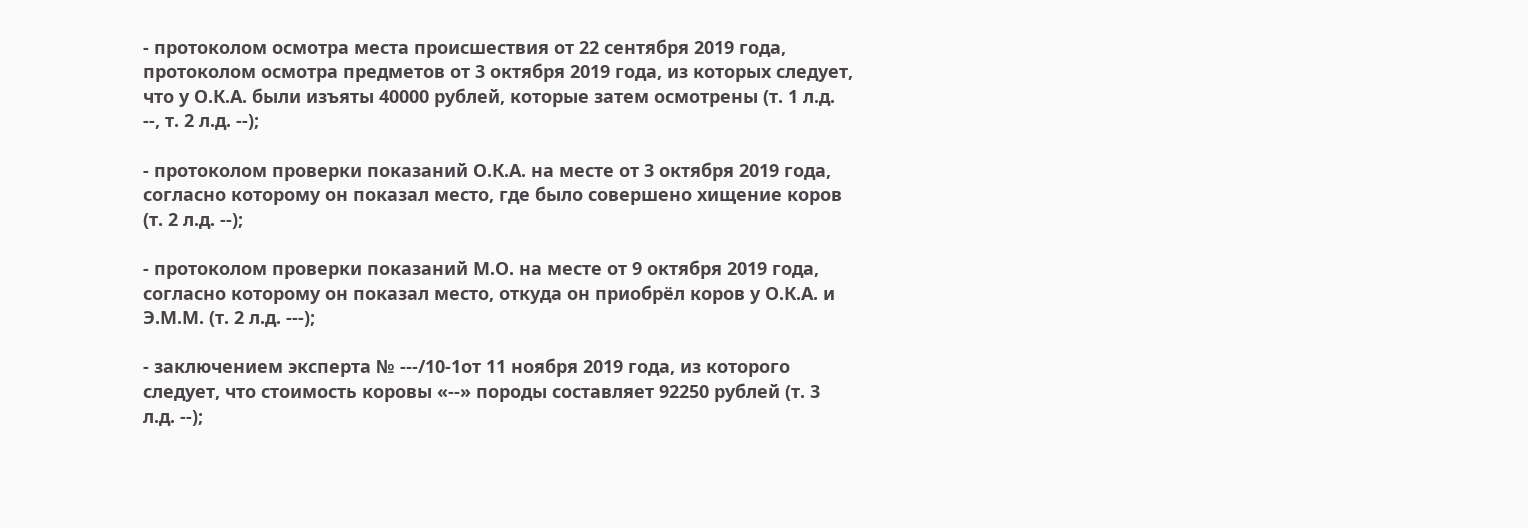- протоколом осмотра места происшествия от 22 сентября 2019 года, протоколом осмотра предметов от 3 октября 2019 года, из которых следует, что у О.К.А. были изъяты 40000 рублей, которые затем осмотрены (т. 1 л.д. --, т. 2 л.д. --);

- протоколом проверки показаний О.К.А. на месте от 3 октября 2019 года, согласно которому он показал место, где было совершено хищение коров (т. 2 л.д. --);

- протоколом проверки показаний М.О. на месте от 9 октября 2019 года, согласно которому он показал место, откуда он приобрёл коров у О.К.А. и Э.М.М. (т. 2 л.д. ---);

- заключением эксперта № ---/10-1от 11 ноября 2019 года, из которого следует, что стоимость коровы «--» породы составляет 92250 рублей (т. 3 л.д. --);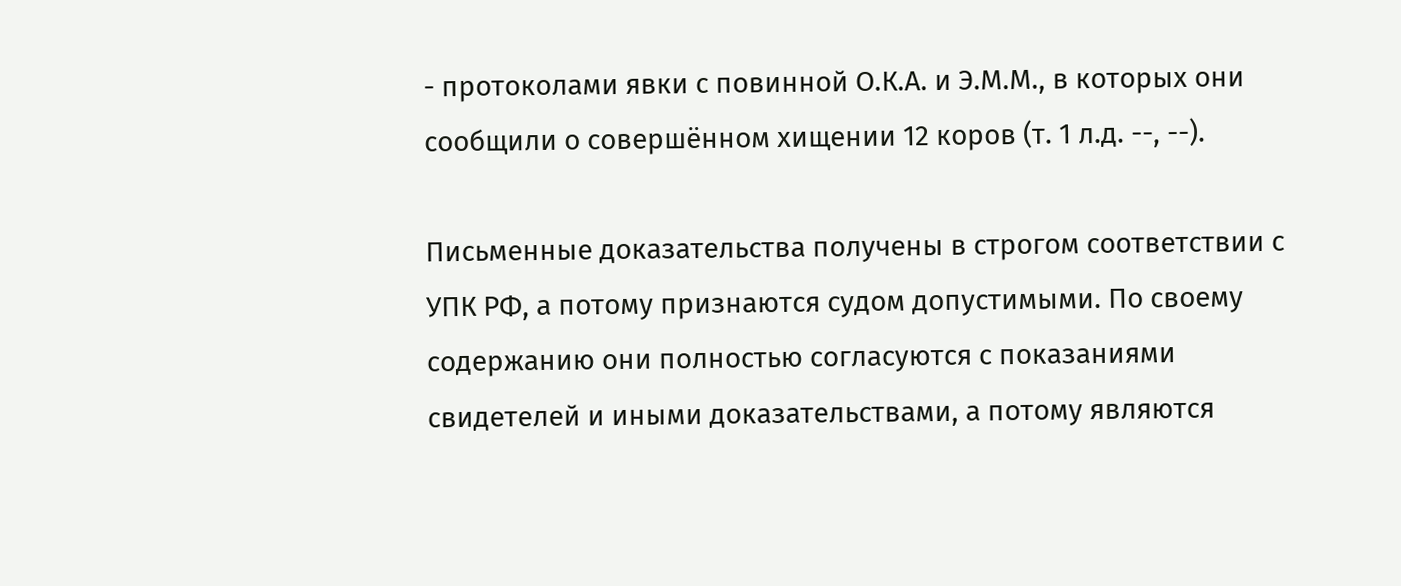- протоколами явки с повинной О.К.А. и Э.М.М., в которых они сообщили о совершённом хищении 12 коров (т. 1 л.д. --, --).

Письменные доказательства получены в строгом соответствии с УПК РФ, а потому признаются судом допустимыми. По своему содержанию они полностью согласуются с показаниями свидетелей и иными доказательствами, а потому являются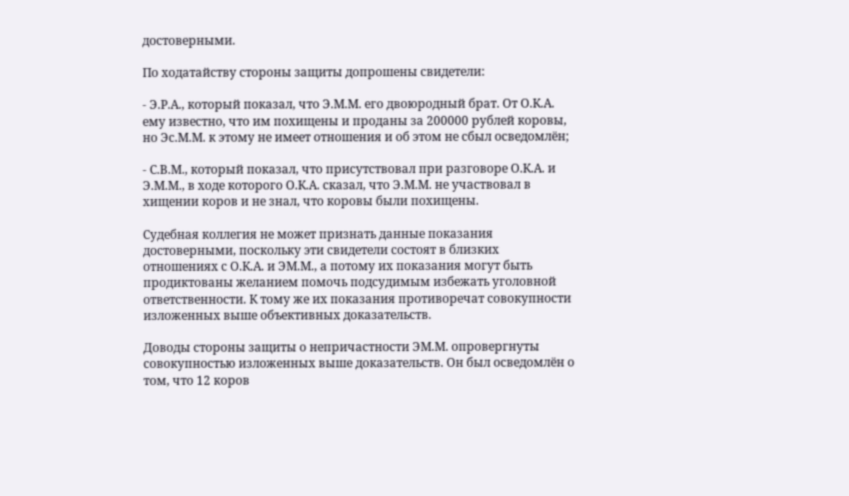достоверными.

По ходатайству стороны защиты допрошены свидетели:

- Э.Р.А., который показал, что Э.М.М. его двоюродный брат. От О.К.А. ему известно, что им похищены и проданы за 200000 рублей коровы, но Эс.М.М. к этому не имеет отношения и об этом не сбыл осведомлён;

- С.В.М., который показал, что присутствовал при разговоре О.К.А. и Э.М.М., в ходе которого О.К.А. сказал, что Э.М.М. не участвовал в хищении коров и не знал, что коровы были похищены.

Судебная коллегия не может признать данные показания достоверными, поскольку эти свидетели состоят в близких отношениях с О.К.А. и ЭМ.М., а потому их показания могут быть продиктованы желанием помочь подсудимым избежать уголовной ответственности. К тому же их показания противоречат совокупности изложенных выше объективных доказательств.

Доводы стороны защиты о непричастности ЭМ.М. опровергнуты совокупностью изложенных выше доказательств. Он был осведомлён о том, что 12 коров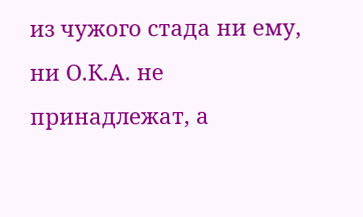из чужого стада ни ему, ни О.К.А. не принадлежат, а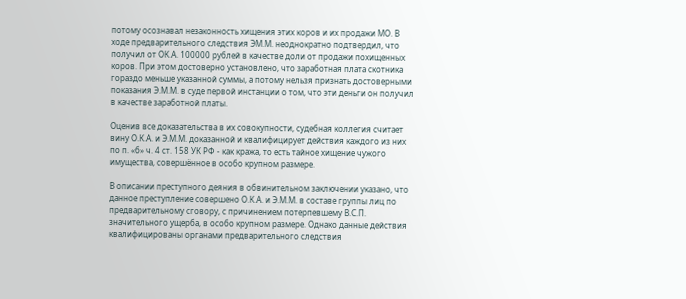потому осознавал незаконность хищения этих коров и их продажи МО. В ходе предварительного следствия ЭМ.М. неоднократно подтвердил, что получил от ОК.А. 100000 рублей в качестве доли от продажи похищенных коров. При этом достоверно установлено, что заработная плата скотника гораздо меньше указанной суммы, а потому нельзя признать достоверными показания Э.М.М. в суде первой инстанции о том, что эти деньги он получил в качестве заработной платы.

Оценив все доказательства в их совокупности, судебная коллегия считает вину О.К.А. и Э.М.М. доказанной и квалифицирует действия каждого из них по п. «б» ч. 4 ст. 158 УК РФ - как кража, то есть тайное хищение чужого имущества, совершённое в особо крупном размере.

В описании преступного деяния в обвинительном заключении указано, что данное преступление совершено О.К.А. и Э.М.М. в составе группы лиц по предварительному сговору, с причинением потерпевшему В.С.П. значительного ущерба, в особо крупном размере. Однако данные действия квалифицированы органами предварительного следствия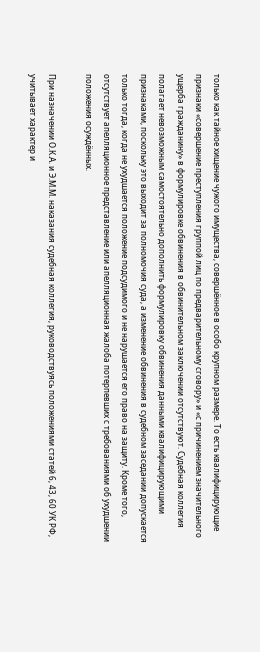только как тайное хищение чужого имущества, совершённое в особо крупном размере. То есть квалифицирующие признаки «совершение преступления группой лиц по предварительному сговору» и «с причинением значительного ущерба гражданину» в формулировке обвинения в обвинительном заключении отсутствуют. Судебная коллегия полагает невозможным самостоятельно дополнить формулировку обвинения данными квалифицирующими признаками, поскольку это выходит за полномочия суда, а изменение обвинения в судебном заседании допускается только тогда, когда не ухудшается положение подсудимого и не нарушается его право на защиту. Кроме того, отсутствует апелляционное представление или апелляционная жалоба потерпевших с требованиями об ухудшении положения осуждённых.

При назначении О.К.А. и Э.М.М. наказания судебная коллегия, руководствуясь положениями статей 6, 43, 60 УК РФ, учитывает характер и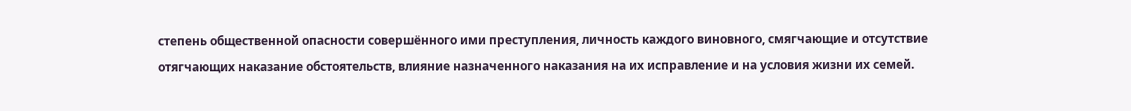степень общественной опасности совершённого ими преступления, личность каждого виновного, смягчающие и отсутствие отягчающих наказание обстоятельств, влияние назначенного наказания на их исправление и на условия жизни их семей.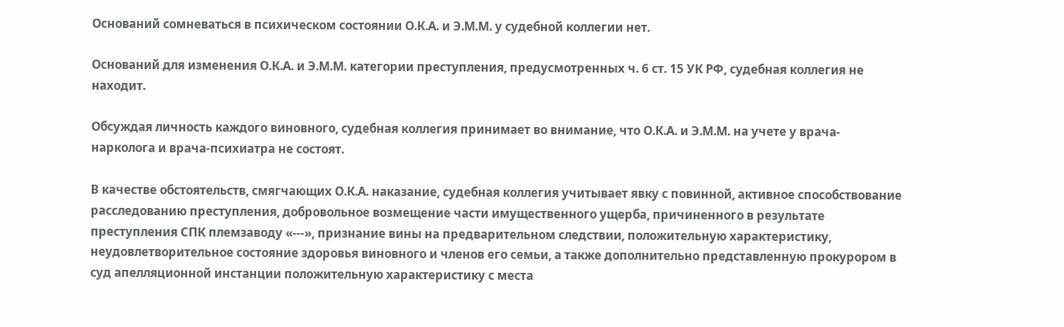Оснований сомневаться в психическом состоянии О.К.А. и Э.М.М. у судебной коллегии нет.

Оснований для изменения О.К.А. и Э.М.М. категории преступления, предусмотренных ч. 6 ст. 15 УК РФ, судебная коллегия не находит.

Обсуждая личность каждого виновного, судебная коллегия принимает во внимание, что О.К.А. и Э.М.М. на учете у врача-нарколога и врача-психиатра не состоят.

В качестве обстоятельств, смягчающих О.К.А. наказание, судебная коллегия учитывает явку с повинной, активное способствование расследованию преступления, добровольное возмещение части имущественного ущерба, причиненного в результате преступления СПК племзаводу «---», признание вины на предварительном следствии, положительную характеристику, неудовлетворительное состояние здоровья виновного и членов его семьи, а также дополнительно представленную прокурором в суд апелляционной инстанции положительную характеристику с места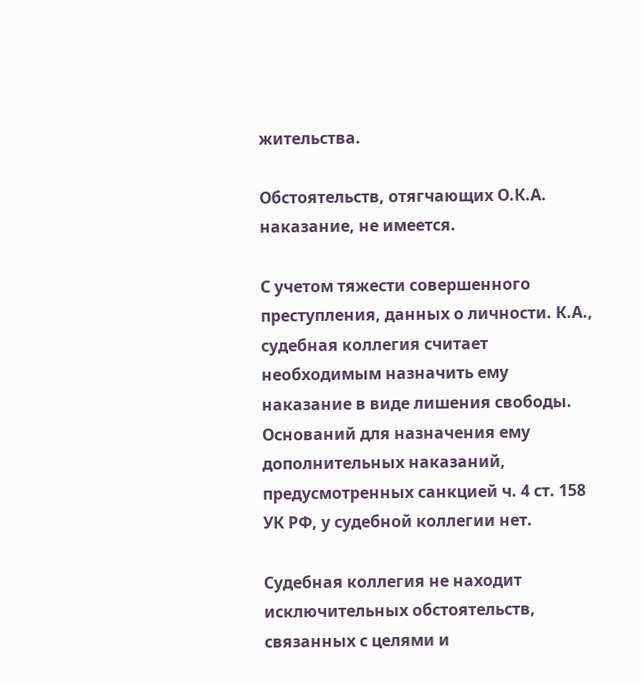жительства.

Обстоятельств, отягчающих О.К.А. наказание, не имеется.

С учетом тяжести совершенного преступления, данных о личности. К.А., судебная коллегия считает необходимым назначить ему наказание в виде лишения свободы. Оснований для назначения ему дополнительных наказаний, предусмотренных санкцией ч. 4 ст. 158 УК РФ, у судебной коллегии нет.

Судебная коллегия не находит исключительных обстоятельств, связанных с целями и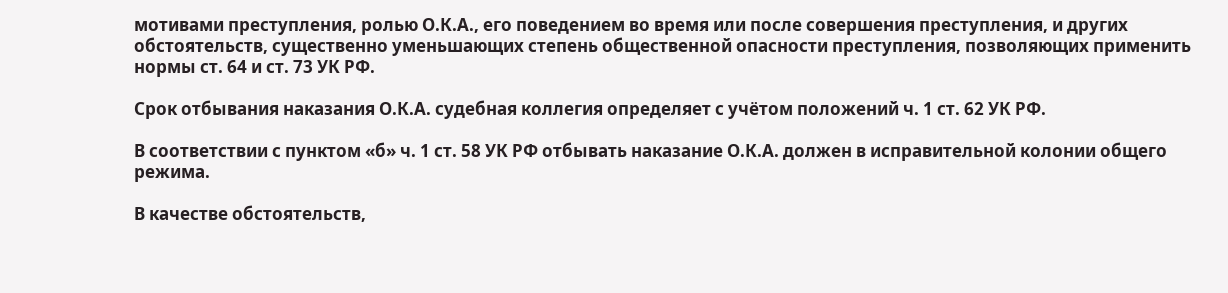мотивами преступления, ролью О.К.А., его поведением во время или после совершения преступления, и других обстоятельств, существенно уменьшающих степень общественной опасности преступления, позволяющих применить нормы ст. 64 и ст. 73 УК РФ.

Срок отбывания наказания О.К.А. судебная коллегия определяет с учётом положений ч. 1 ст. 62 УК РФ.

В соответствии с пунктом «б» ч. 1 ст. 58 УК РФ отбывать наказание О.К.А. должен в исправительной колонии общего режима.

В качестве обстоятельств,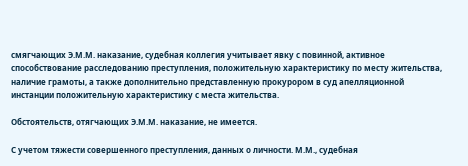смягчающих Э.М.М. наказание, судебная коллегия учитывает явку с повинной, активное способствование расследованию преступления, положительную характеристику по месту жительства, наличие грамоты, а также дополнительно представленную прокурором в суд апелляционной инстанции положительную характеристику с места жительства.

Обстоятельств, отягчающих Э.М.М. наказание, не имеется.

С учетом тяжести совершенного преступления, данных о личности. М.М., судебная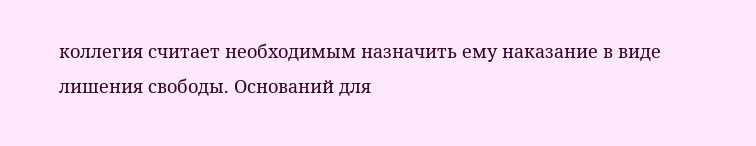коллегия считает необходимым назначить ему наказание в виде лишения свободы. Оснований для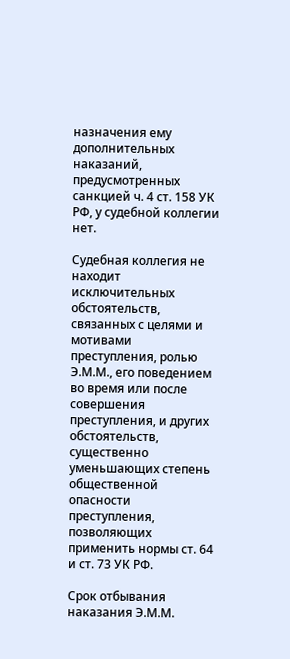назначения ему дополнительных наказаний, предусмотренных санкцией ч. 4 ст. 158 УК РФ, у судебной коллегии нет.

Судебная коллегия не находит исключительных обстоятельств, связанных с целями и мотивами преступления, ролью Э.М.М., его поведением во время или после совершения преступления, и других обстоятельств, существенно уменьшающих степень общественной опасности преступления, позволяющих применить нормы ст. 64 и ст. 73 УК РФ.

Срок отбывания наказания Э.М.М.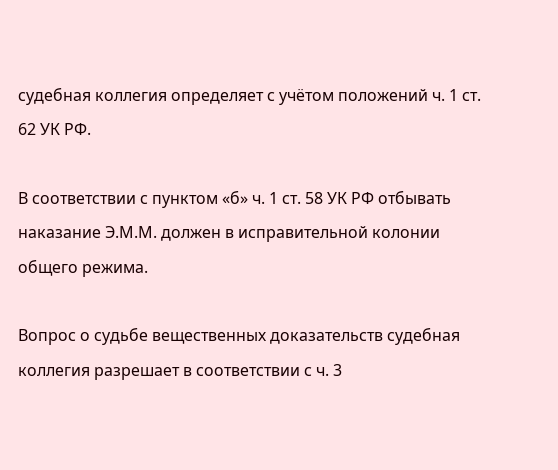судебная коллегия определяет с учётом положений ч. 1 ст. 62 УК РФ.

В соответствии с пунктом «б» ч. 1 ст. 58 УК РФ отбывать наказание Э.М.М. должен в исправительной колонии общего режима.

Вопрос о судьбе вещественных доказательств судебная коллегия разрешает в соответствии с ч. 3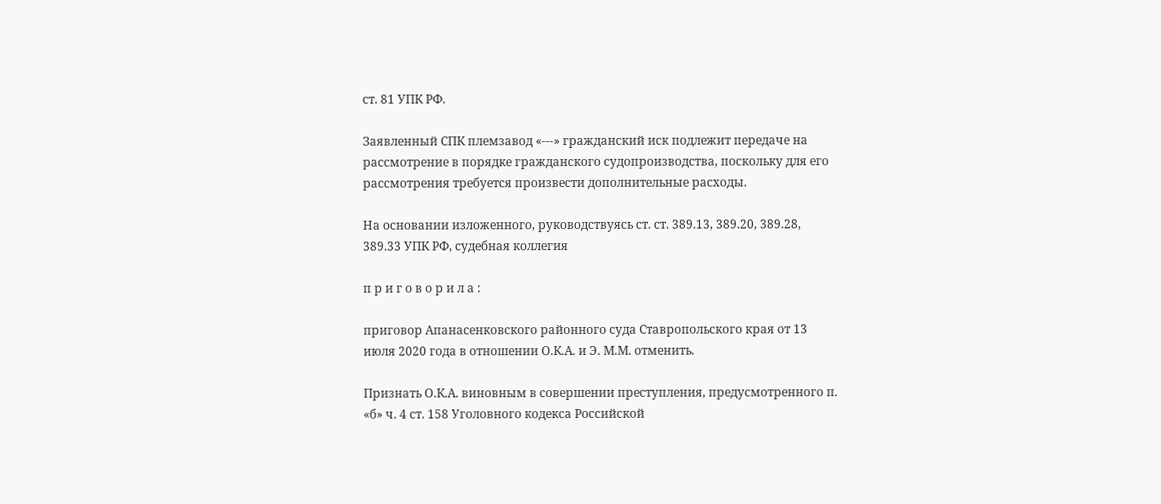ст. 81 УПК РФ.

Заявленный СПК племзавод «---» гражданский иск подлежит передаче на рассмотрение в порядке гражданского судопроизводства, поскольку для его рассмотрения требуется произвести дополнительные расходы.

На основании изложенного, руководствуясь ст. ст. 389.13, 389.20, 389.28, 389.33 УПК РФ, судебная коллегия

п р и г о в о р и л а :

приговор Апанасенковского районного суда Ставропольского края от 13 июля 2020 года в отношении О.К.А. и Э. М.М. отменить.

Признать О.К.А. виновным в совершении преступления, предусмотренного п. «б» ч. 4 ст. 158 Уголовного кодекса Российской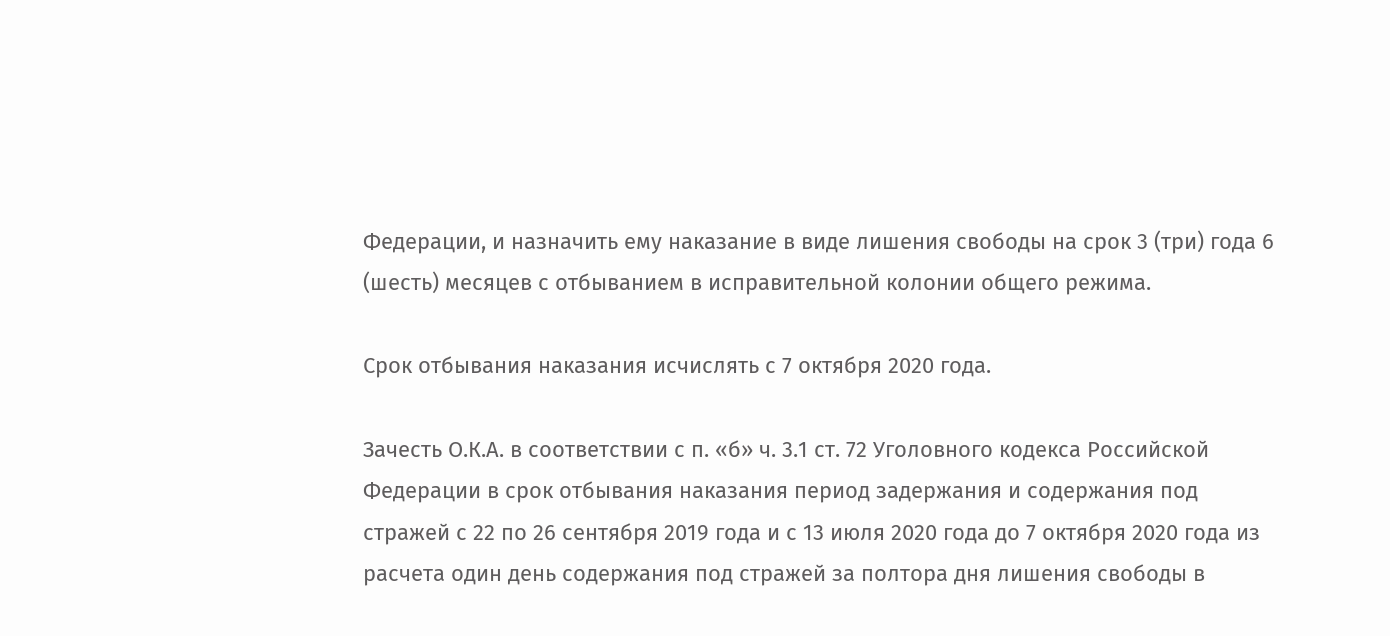Федерации, и назначить ему наказание в виде лишения свободы на срок 3 (три) года 6 (шесть) месяцев с отбыванием в исправительной колонии общего режима.

Срок отбывания наказания исчислять с 7 октября 2020 года.

Зачесть О.К.А. в соответствии с п. «б» ч. 3.1 ст. 72 Уголовного кодекса Российской Федерации в срок отбывания наказания период задержания и содержания под стражей с 22 по 26 сентября 2019 года и с 13 июля 2020 года до 7 октября 2020 года из расчета один день содержания под стражей за полтора дня лишения свободы в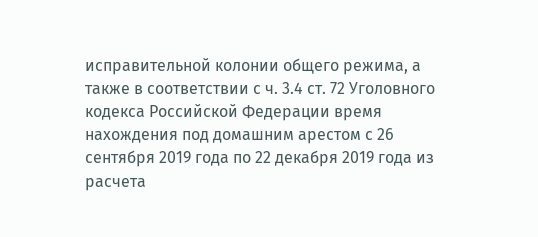исправительной колонии общего режима, а также в соответствии с ч. 3.4 ст. 72 Уголовного кодекса Российской Федерации время нахождения под домашним арестом с 26 сентября 2019 года по 22 декабря 2019 года из расчета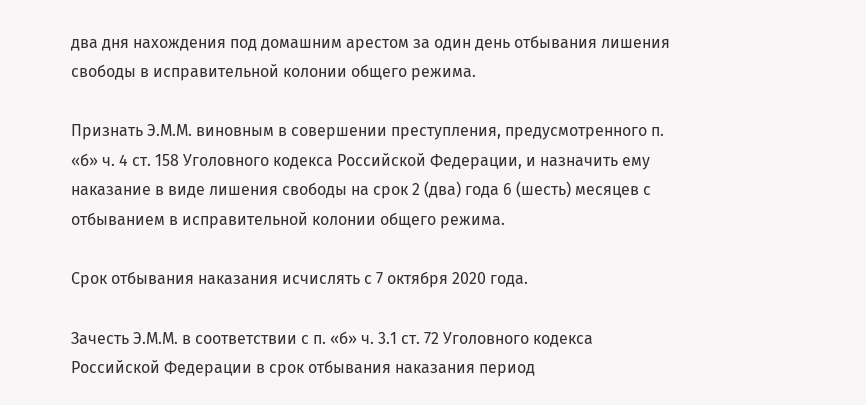два дня нахождения под домашним арестом за один день отбывания лишения свободы в исправительной колонии общего режима.

Признать Э.М.М. виновным в совершении преступления, предусмотренного п. «б» ч. 4 ст. 158 Уголовного кодекса Российской Федерации, и назначить ему наказание в виде лишения свободы на срок 2 (два) года 6 (шесть) месяцев с отбыванием в исправительной колонии общего режима.

Срок отбывания наказания исчислять с 7 октября 2020 года.

Зачесть Э.М.М. в соответствии с п. «б» ч. 3.1 ст. 72 Уголовного кодекса Российской Федерации в срок отбывания наказания период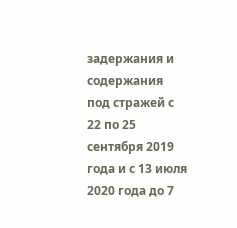задержания и содержания под стражей с 22 по 25 сентября 2019 года и с 13 июля 2020 года до 7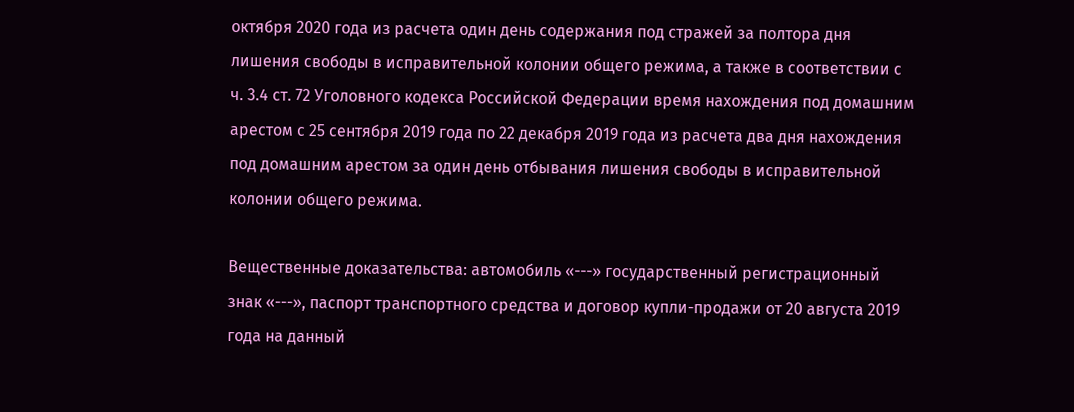октября 2020 года из расчета один день содержания под стражей за полтора дня лишения свободы в исправительной колонии общего режима, а также в соответствии с ч. 3.4 ст. 72 Уголовного кодекса Российской Федерации время нахождения под домашним арестом с 25 сентября 2019 года по 22 декабря 2019 года из расчета два дня нахождения под домашним арестом за один день отбывания лишения свободы в исправительной колонии общего режима.

Вещественные доказательства: автомобиль «---» государственный регистрационный знак «---», паспорт транспортного средства и договор купли-продажи от 20 августа 2019 года на данный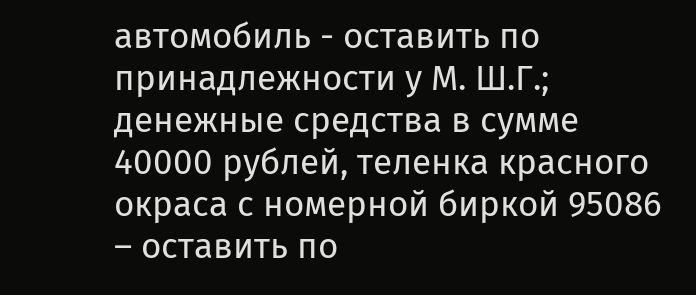автомобиль - оставить по принадлежности у М. Ш.Г.; денежные средства в сумме 40000 рублей, теленка красного окраса с номерной биркой 95086 – оставить по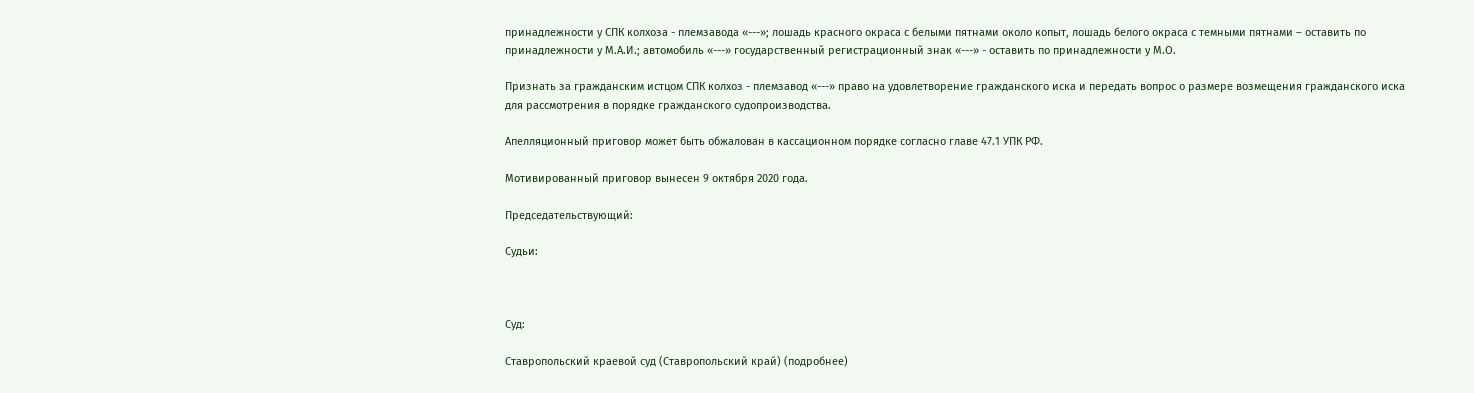принадлежности у СПК колхоза - племзавода «---»; лошадь красного окраса с белыми пятнами около копыт, лошадь белого окраса с темными пятнами – оставить по принадлежности у М.А.И.; автомобиль «---» государственный регистрационный знак «---» - оставить по принадлежности у М.О.

Признать за гражданским истцом СПК колхоз - племзавод «---» право на удовлетворение гражданского иска и передать вопрос о размере возмещения гражданского иска для рассмотрения в порядке гражданского судопроизводства.

Апелляционный приговор может быть обжалован в кассационном порядке согласно главе 47.1 УПК РФ.

Мотивированный приговор вынесен 9 октября 2020 года.

Председательствующий:

Судьи:



Суд:

Ставропольский краевой суд (Ставропольский край) (подробнее)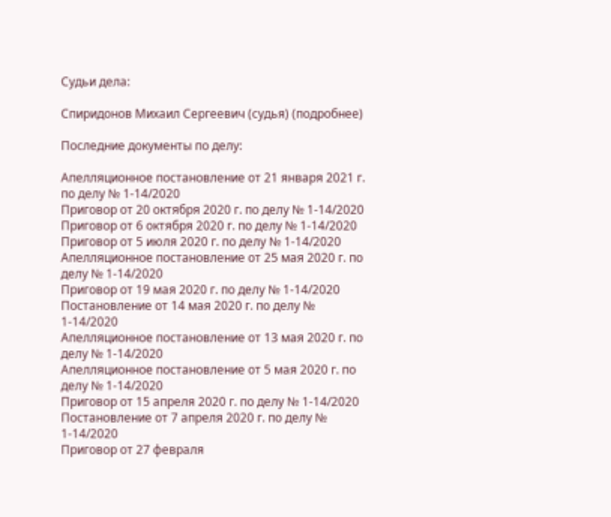Судьи дела:

Спиридонов Михаил Сергеевич (судья) (подробнее)

Последние документы по делу:

Апелляционное постановление от 21 января 2021 г. по делу № 1-14/2020
Приговор от 20 октября 2020 г. по делу № 1-14/2020
Приговор от 6 октября 2020 г. по делу № 1-14/2020
Приговор от 5 июля 2020 г. по делу № 1-14/2020
Апелляционное постановление от 25 мая 2020 г. по делу № 1-14/2020
Приговор от 19 мая 2020 г. по делу № 1-14/2020
Постановление от 14 мая 2020 г. по делу № 1-14/2020
Апелляционное постановление от 13 мая 2020 г. по делу № 1-14/2020
Апелляционное постановление от 5 мая 2020 г. по делу № 1-14/2020
Приговор от 15 апреля 2020 г. по делу № 1-14/2020
Постановление от 7 апреля 2020 г. по делу № 1-14/2020
Приговор от 27 февраля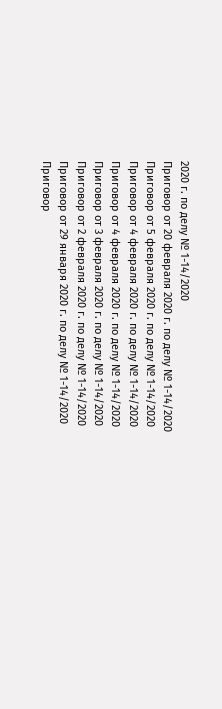2020 г. по делу № 1-14/2020
Приговор от 20 февраля 2020 г. по делу № 1-14/2020
Приговор от 5 февраля 2020 г. по делу № 1-14/2020
Приговор от 4 февраля 2020 г. по делу № 1-14/2020
Приговор от 4 февраля 2020 г. по делу № 1-14/2020
Приговор от 3 февраля 2020 г. по делу № 1-14/2020
Приговор от 2 февраля 2020 г. по делу № 1-14/2020
Приговор от 29 января 2020 г. по делу № 1-14/2020
Приговор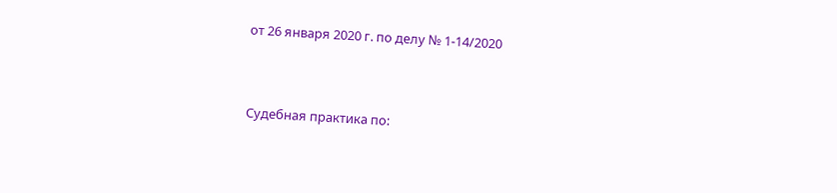от 26 января 2020 г. по делу № 1-14/2020


Судебная практика по: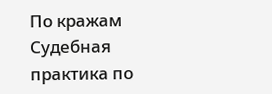По кражам
Судебная практика по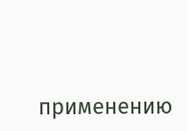применению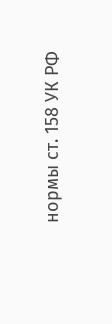нормы ст. 158 УК РФ